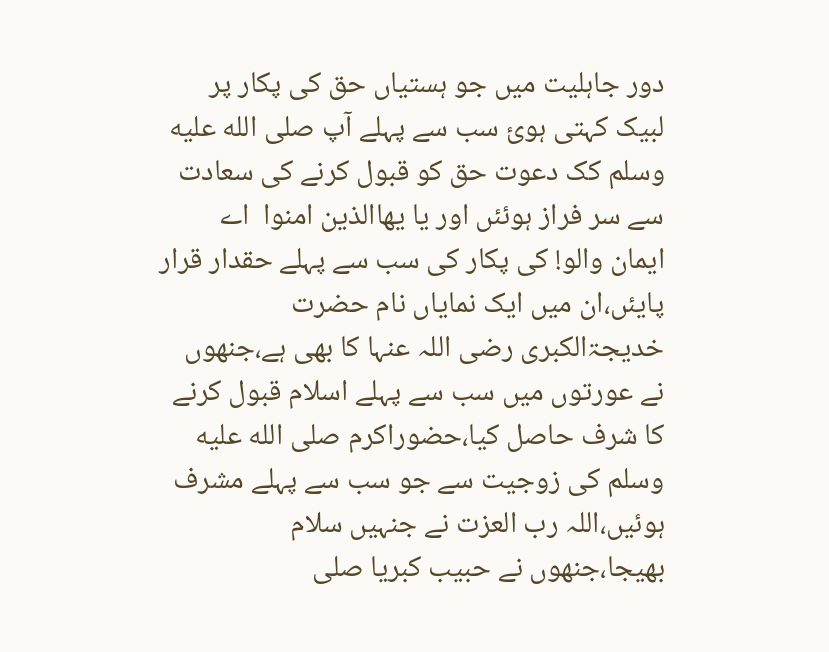دور جاہليت میں جو ہستیاں حق کی پکار پر لبیک کہتی ہوئ سب سے پہلے آپ صلى الله عليه وسلم کک دعوت حق کو قبول کرنے کی سعادت سے سر فراز ہوئئں اور یا یھاالذین امنوا  اے ایمان والو! کی پکار کی سب سے پہلے حقدار قرار پایئں،ان میں ایک نمایاں نام حضرت خدیجۃالکبری رضی اللہ عنہا کا بھی ہے،جنھوں نے عورتوں میں سب سے پہلے اسلام قبول کرنے کا شرف حاصل کیا،حضوراکرم صلى الله عليه وسلم کی زوجیت سے جو سب سے پہلے مشرف ہوئیں،اللہ رب العزت نے جنہیں سلام بھیجا،جنھوں نے حبیب کبریا صلى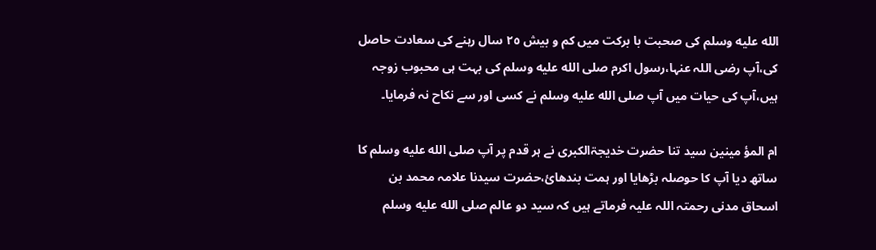الله عليه وسلم کی صحبت با برکت میں کم و بیش ٢٥ سال رہنے کی سعادت حاصل کی،آپ رضی اللہ عنہا،رسول اکرم صلى الله عليه وسلم کی بہت ہی محبوب زوجہ ہیں،آپ کی حیات میں آپ صلى الله عليه وسلم نے کسی اور سے نکاح نہ فرمایا۔

ام المؤ مینین سید تنا حضرت خدیجۃالکبری نے ہر قدم پر آپ صلى الله عليه وسلم کا ساتھ دیا آپ کا حوصلہ بڑھایا اور ہمت بندھائ،حضرت سیدنا علامہ محمد بن اسحاق مدنی رحمتہ اللہ علیہ فرماتے ہیں کہ سید دو عالم صلى الله عليه وسلم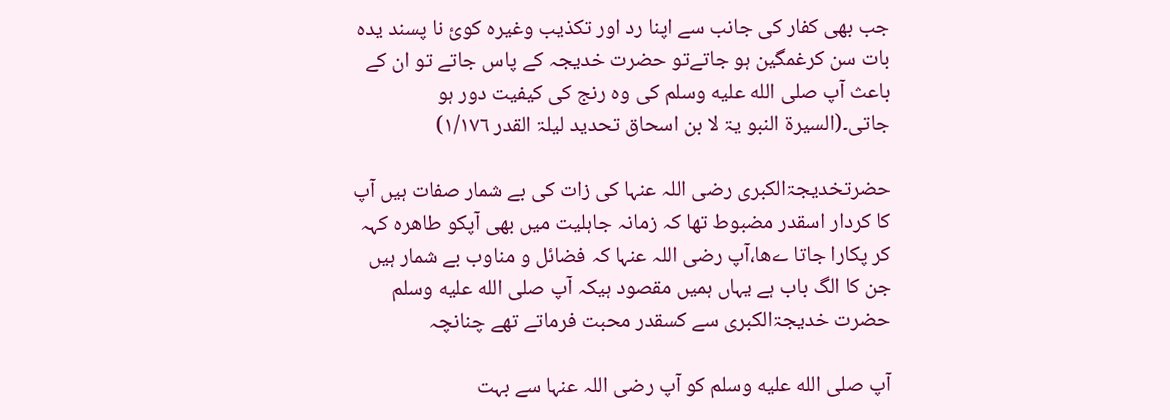جب بھی کفار کی جانب سے اپنا رد اور تکذیب وغیرہ کوئ نا پسند یدہ بات سن کرغمگین ہو جاتےتو حضرت خدیجہ کے پاس جاتے تو ان کے باعث آپ صلى الله عليه وسلم کی وہ رنج کی کیفیت دور ہو جاتی۔(السیرۃ النبو یۃ لا بن اسحاق تحدید لیلۃ القدر ١/١٧٦)

حضرتخدیجۃالکبری رضی اللہ عنہا کی زات کی بے شمار صفات ہیں آپ کا کردار اسقدر مضبوط تھا کہ زمانہ جاہليت میں بھی آپکو طاھرہ کہہ کر پکارا جاتا ےھا،آپ رضی اللہ عنہا کہ فضائل و مناوب بے شمار ہیں جن کا الگ باب ہے یہاں ہمیں مقصود ہیکہ آپ صلى الله عليه وسلم حضرت خدیجۃالکبری سے کسقدر محبت فرماتے تھے چنانچہ

آپ صلى الله عليه وسلم کو آپ رضی اللہ عنہا سے بہت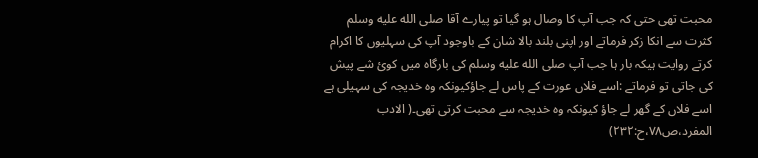محبت تھی حتی کہ جب آپ کا وصال ہو گیا تو پیارے آقا صلى الله عليه وسلم کثرت سے انکا زکر فرماتے اور اپنی بلند بالا شان کے باوجود آپ کی سہلیوں کا اکرام کرتے روایت ہیکہ بار ہا جب آپ صلى الله عليه وسلم کی بارگاہ میں کوئ شے پیش کی جاتی تو فرماتے :اسے فلاں عورت کے پاس لے جاؤکیونکہ وہ خدیجہ کی سہیلی ہے اسے فلاں کے گھر لے جاؤ کیونکہ وہ خدیجہ سے محبت کرتی تھی۔( الادب المفرد،ص٧٨،ح:٢٣٢)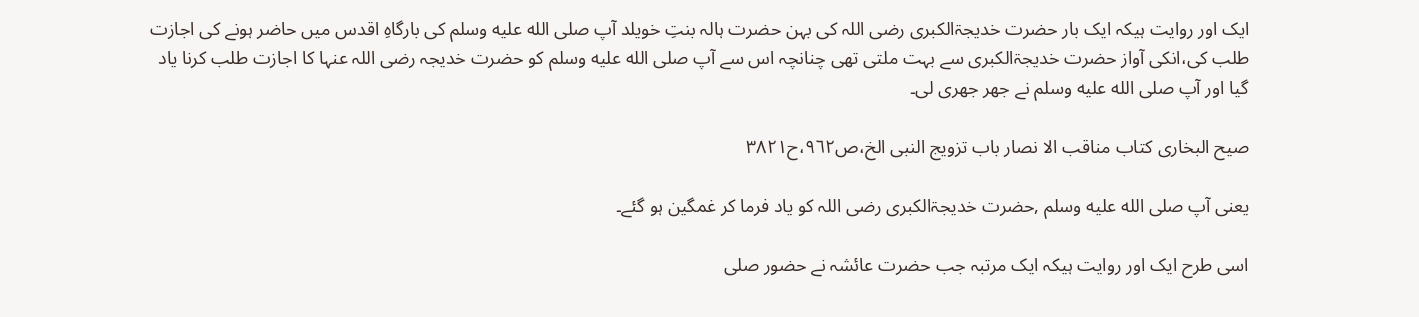ایک اور روایت ہیکہ ایک بار حضرت خدیجۃالکبری رضی اللہ کی بہن حضرت ہالہ بنتِ خویلد آپ صلى الله عليه وسلم کی بارگاہِ اقدس میں حاضر ہونے کی اجازت طلب کی،انکی آواز حضرت خدیجۃالکبری سے بہت ملتی تھی چنانچہ اس سے آپ صلى الله عليه وسلم کو حضرت خدیجہ رضی اللہ عنہا کا اجازت طلب کرنا یاد گیا اور آپ صلى الله عليه وسلم نے جھر جھری لی۔

صیح البخاری کتاب مناقب الا نصار باب تزویج النبی الخ،ص٩٦٢،ح٣٨٢١

یعنی آپ صلى الله عليه وسلم ,حضرت خدیجۃالکبری رضی اللہ کو یاد فرما کر غمگین ہو گئے۔

اسی طرح ایک اور روایت ہیکہ ایک مرتبہ جب حضرت عائشہ نے حضور صلى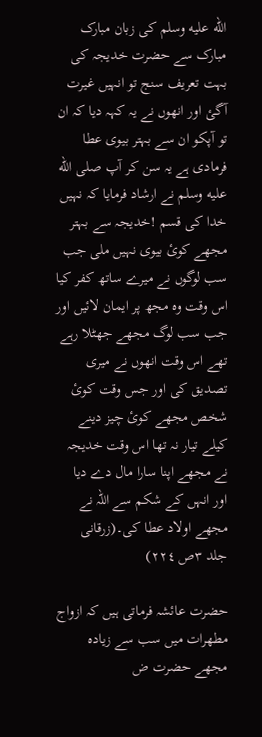الله عليه وسلم کی زبان مبارک مبارک سے حضرت خدیجہ کی بہت تعریف سنج تو انہیں غیرت آگئ اور انھوں نے یہ کہہ دیا کہ ان تو آپکو ان سے بہتر بیوی عطا فرمادی ہے یہ سن کر آپ صلى الله عليه وسلم نے ارشاد فرمایا کہ نہیں خدا کی قسم !خدیجہ سے بہتر مجھے کوئ بیوی نہیں ملی جب سب لوگوں نے میرے ساتھ کفر کیا اس وقت وہ مجھ پر ایمان لائیں اور جب سب لوگ مجھے جھٹلا رہے تھے اس وقت انھوں نے میری تصديق کی اور جس وقت کوئ شخص مجھے کوئ چیز دینے کیلے تیار نہ تھا اس وقت خدیجہ نے مجھے اپنا سارا مال دے دیا اور انہں کے شکم سے اللہ نے مجھے اولاد عطا کی۔(زرقانی جلد ٣ص ٢٢٤)

حضرت عائشہ فرماتی ہیں کہ ازواج مطھرات میں سب سے زیادہ مجھے حضرت ض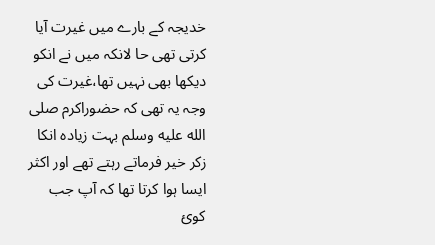خدیجہ کے بارے میں غیرت آیا کرتی تھی حا لانکہ میں نے انکو دیکھا بھی نہیں تھا،غیرت کی وجہ یہ تھی کہ حضوراکرم صلى الله عليه وسلم بہت زیادہ انکا زکر خیر فرماتے رہتے تھے اور اکثر ایسا ہوا کرتا تھا کہ آپ جب کوئ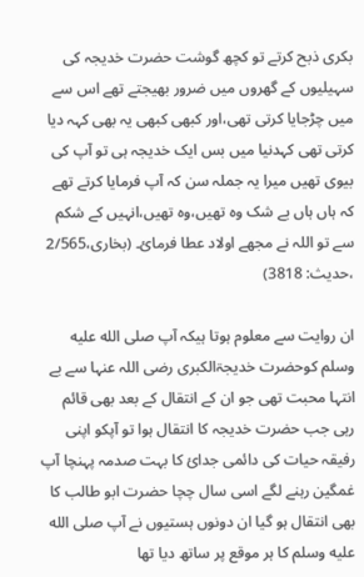بکری ذبح کرتے تو کچھ گوشت حضرت خدیجہ کی سہیلیوں کے گھروں میں ضرور بھیجتے تھے اس سے میں چڑجایا کرتی تھی،اور کبھی کبھی یہ بھی کہہ دیا کرتی تھی کہدنیا میں بس ایک خدیجہ ہی تو آپ کی بیوی تھیں میرا یہ جملہ سن کہ آپ فرمایا کرتے تھے کہ ہاں ہاں بے شک وہ تھیں،وہ تھیں،انہیں کے شکم سے تو اللہ نے مجھے اولاد عطا فرمائ۔ (بخاری،2/565 ،حدیث: 3818)

ان روایت سے معلوم ہوتا ہیکہ آپ صلى الله عليه وسلم کوحضرت خدیجۃالکبری رضی اللہ عنہا سے بے انتہا محبت تھی جو ان کے انتقال کے بعد بھی قائم رہی جب حضرت خدیجہ کا انتقال ہوا تو آپکو اپنی رفیقہ حیات کی دائمی جدائ کا بہت صدمہ پہنچا آپ غمگین رہنے لگے اسی سال چچا حضرت ابو طالب کا بھی انتقال ہو گیا ان دونوں ہستیوں نے آپ صلى الله عليه وسلم کا ہر موقع پر ساتھ دیا تھا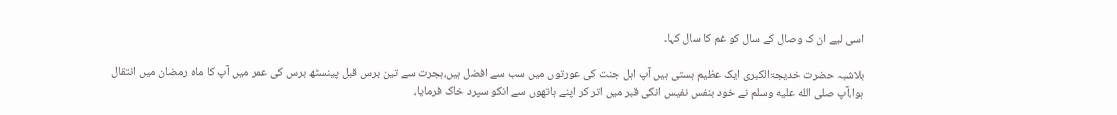اسی لیے ان ک وصال کے سال کو غم کا سال کہا۔

بلاشبہ حضرت خدیجۃالکبری ایک عظیم ہستی ہیں آپ اہل جنت کی عورتوں میں سب سے افضل ہیں،ہجرت سے تین برس قبل پینسٹھ برس کی عمر میں آپ کا ماہ رمضان میں انتقال ہوا،آپ صلى الله عليه وسلم نے خود بنفس نفیس انکی قبر میں اتر کر اپنے ہاتھوں سے انکو سپرد خاک فرمایا،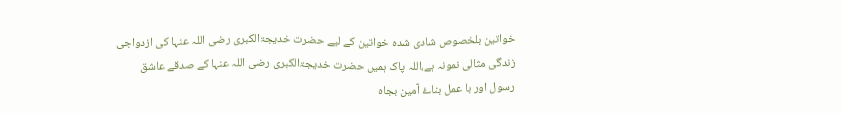خواتین بلخصوص شادی شدہ خواتین کے لیے حضرت خدیجۃالکبری رضی اللہ عنہا کی ازدواجی زندگی مثالی نمونہ ہے،اللہ پاک ہمیں حضرت خدیجۃالکبری رضی اللہ عنہا کے صدقے عاشق رسول اور با عمل بناۓ آمین بجاہ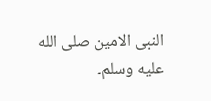النبی الامین صلى الله عليه وسلم۔